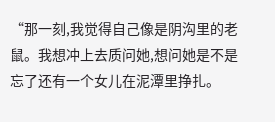“那一刻,我觉得自己像是阴沟里的老鼠。我想冲上去质问她,想问她是不是忘了还有一个女儿在泥潭里挣扎。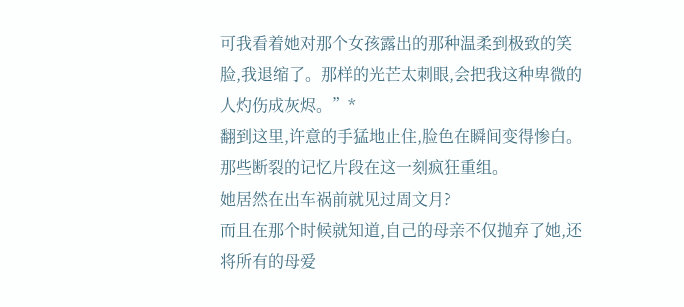可我看着她对那个女孩露出的那种温柔到极致的笑脸,我退缩了。那样的光芒太刺眼,会把我这种卑微的人灼伤成灰烬。”*
翻到这里,许意的手猛地止住,脸色在瞬间变得惨白。
那些断裂的记忆片段在这一刻疯狂重组。
她居然在出车祸前就见过周文月?
而且在那个时候就知道,自己的母亲不仅抛弃了她,还将所有的母爱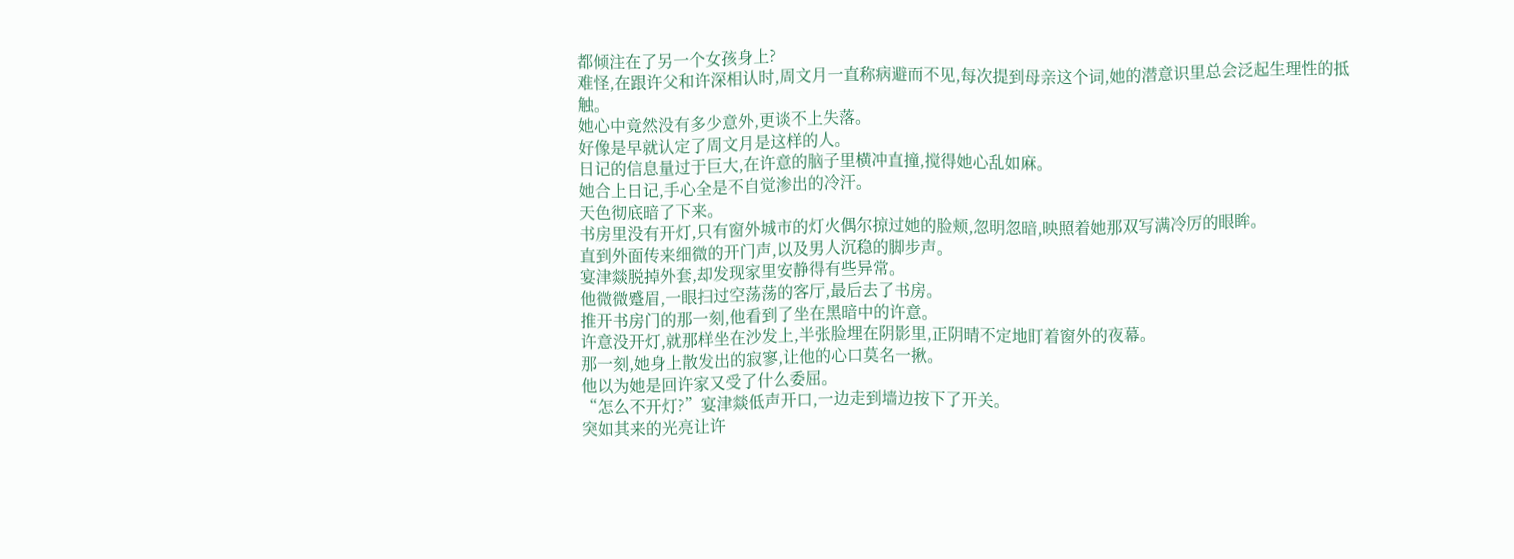都倾注在了另一个女孩身上?
难怪,在跟许父和许深相认时,周文月一直称病避而不见,每次提到母亲这个词,她的潜意识里总会泛起生理性的抵触。
她心中竟然没有多少意外,更谈不上失落。
好像是早就认定了周文月是这样的人。
日记的信息量过于巨大,在许意的脑子里横冲直撞,搅得她心乱如麻。
她合上日记,手心全是不自觉渗出的冷汗。
天色彻底暗了下来。
书房里没有开灯,只有窗外城市的灯火偶尔掠过她的脸颊,忽明忽暗,映照着她那双写满冷厉的眼眸。
直到外面传来细微的开门声,以及男人沉稳的脚步声。
宴津燚脱掉外套,却发现家里安静得有些异常。
他微微蹙眉,一眼扫过空荡荡的客厅,最后去了书房。
推开书房门的那一刻,他看到了坐在黑暗中的许意。
许意没开灯,就那样坐在沙发上,半张脸埋在阴影里,正阴晴不定地盯着窗外的夜幕。
那一刻,她身上散发出的寂寥,让他的心口莫名一揪。
他以为她是回许家又受了什么委屈。
“怎么不开灯?”宴津燚低声开口,一边走到墙边按下了开关。
突如其来的光亮让许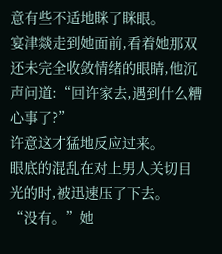意有些不适地眯了眯眼。
宴津燚走到她面前,看着她那双还未完全收敛情绪的眼睛,他沉声问道:“回许家去,遇到什么糟心事了?”
许意这才猛地反应过来。
眼底的混乱在对上男人关切目光的时,被迅速压了下去。
“没有。”她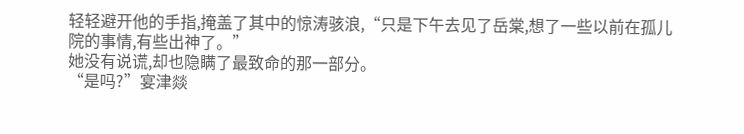轻轻避开他的手指,掩盖了其中的惊涛骇浪,“只是下午去见了岳棠,想了一些以前在孤儿院的事情,有些出神了。”
她没有说谎,却也隐瞒了最致命的那一部分。
“是吗?”宴津燚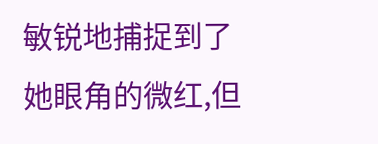敏锐地捕捉到了她眼角的微红,但